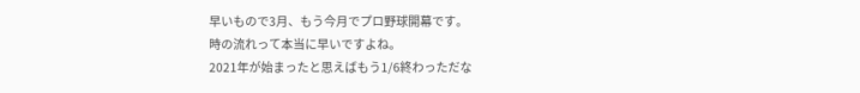早いもので3月、もう今月でプロ野球開幕です。
時の流れって本当に早いですよね。
2021年が始まったと思えばもう1/6終わっただな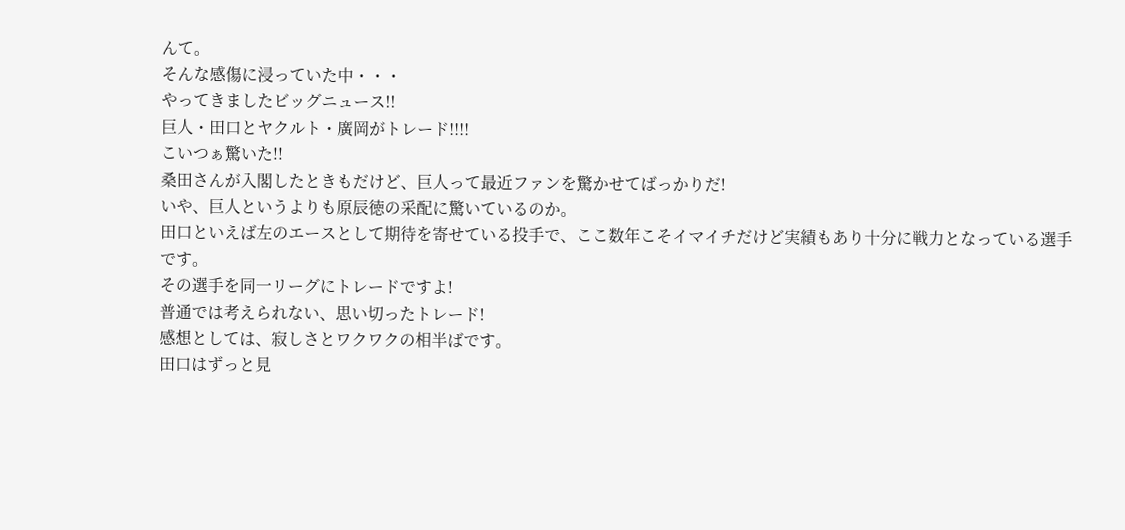んて。
そんな感傷に浸っていた中・・・
やってきましたビッグニュース!!
巨人・田口とヤクルト・廣岡がトレード!!!!
こいつぁ驚いた!!
桑田さんが入閣したときもだけど、巨人って最近ファンを驚かせてばっかりだ!
いや、巨人というよりも原辰徳の采配に驚いているのか。
田口といえば左のエースとして期待を寄せている投手で、ここ数年こそイマイチだけど実績もあり十分に戦力となっている選手です。
その選手を同一リーグにトレードですよ!
普通では考えられない、思い切ったトレード!
感想としては、寂しさとワクワクの相半ばです。
田口はずっと見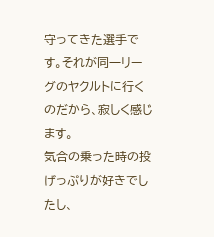守ってきた選手です。それが同一リーグのヤクルトに行くのだから、寂しく感じます。
気合の乗った時の投げっぷりが好きでしたし、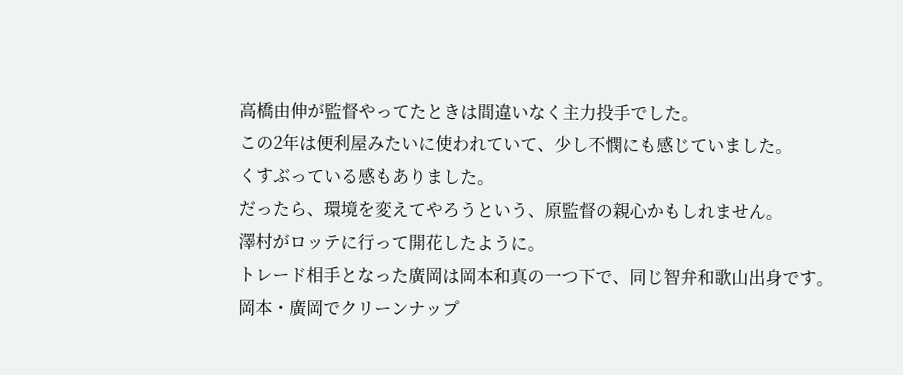高橋由伸が監督やってたときは間違いなく主力投手でした。
この2年は便利屋みたいに使われていて、少し不憫にも感じていました。
くすぶっている感もありました。
だったら、環境を変えてやろうという、原監督の親心かもしれません。
澤村がロッテに行って開花したように。
トレード相手となった廣岡は岡本和真の一つ下で、同じ智弁和歌山出身です。
岡本・廣岡でクリーンナップ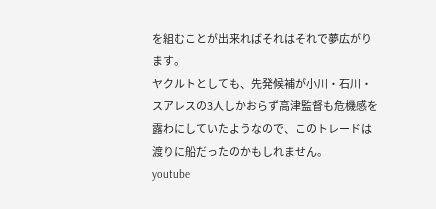を組むことが出来ればそれはそれで夢広がります。
ヤクルトとしても、先発候補が小川・石川・スアレスの3人しかおらず高津監督も危機感を露わにしていたようなので、このトレードは渡りに船だったのかもしれません。
youtube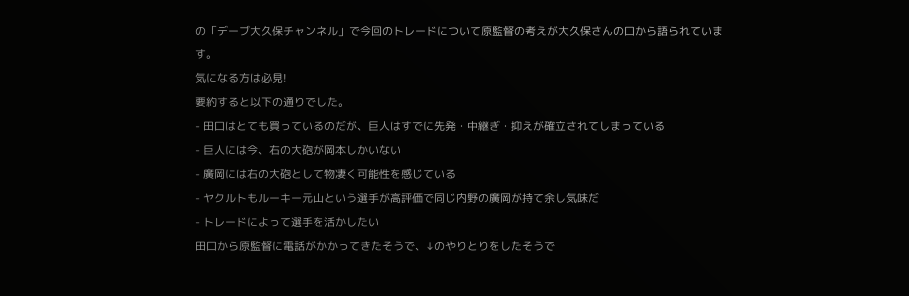の「デーブ大久保チャンネル」で今回のトレードについて原監督の考えが大久保さんの口から語られています。
気になる方は必見!
要約すると以下の通りでした。
- 田口はとても買っているのだが、巨人はすでに先発・中継ぎ・抑えが確立されてしまっている
- 巨人には今、右の大砲が岡本しかいない
- 廣岡には右の大砲として物凄く可能性を感じている
- ヤクルトもルーキー元山という選手が高評価で同じ内野の廣岡が持て余し気味だ
- トレードによって選手を活かしたい
田口から原監督に電話がかかってきたそうで、↓のやりとりをしたそうで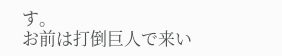す。
お前は打倒巨人で来い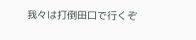我々は打倒田口で行くぞ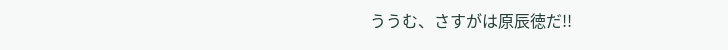ううむ、さすがは原辰徳だ!!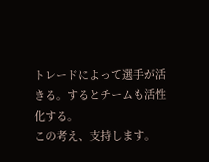トレードによって選手が活きる。するとチームも活性化する。
この考え、支持します。